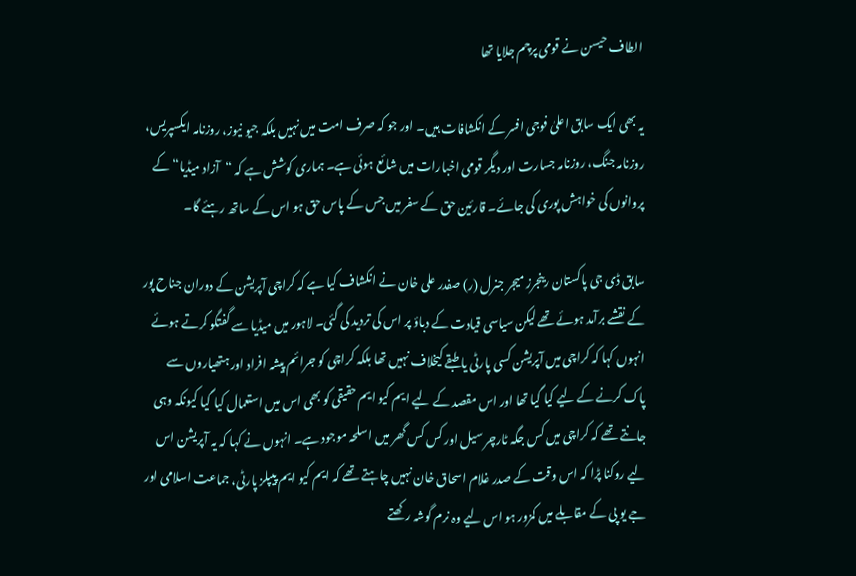الطاف حیسن نے قومی پرچم جلایا تھا

یہ بھی ایک سابق اعلیٰ فوجی افسر کے انکشافات ہیں۔ اور جو کہ صرف امت میں نہیں بلکہ جیو نیوز، روزنامہ ایکسپریس، روزنامہ جنگ، روزنامہ جسارت اور دیگر قومی اخبارات میں شائع ہوئی ہے۔ ہماری کوشش ہے کہ “آزاد میڈیا“ کے پروانوں کی خواہش پوری کی جائے۔ قارئین حق کے سفر میں جس کے پاس حق ہو اس کے ساتھ رہئے گا۔

سابق ڈی جی پاکستان رینجرز میجر جنرل (ر) صفدر علی خان نے انکشاف کیا ہے کہ کراچی آپریشن کے دوران جناح پور کے نقشے برآمد ہوئے تھے لیکن سیاسی قیادت کے دباؤ پر اس کی تردید کی گئی۔ لاہور میں میڈیا سے گفتگو کرتے ہوئے انہوں کہا کہ کراچی میں آپریشن کسی پارٹی یا طبقے کیخلاف نہیں تھا بلکہ کراچی کو جرائم پیشہ افراد اور ہتھیاروں سے پاک کرنے کے لیے کیا گیا تھا اور اس مقصد کے لیے ایم کیو ایم حقیقی کو بھی اس میں استعمال کیا گیا کیونکہ وہی جانتے تھے کہ کراچی میں کس جگہ ٹارچر سیل اور کس کس گھر میں اسلحہ موجود ہے۔ انہوں نے کہا کہ یہ آپریشن اس لیے روکنا پڑا کہ اس وقت کے صدر غلام اسحاق خان نہیں چاہتے تھے کہ ایم کیو ایم پیپلز پارٹی، جماعت اسلامی اور جے یو پی کے مقابلے میں کمزور ہو اس لیے وہ نرم گوشہ رکھتے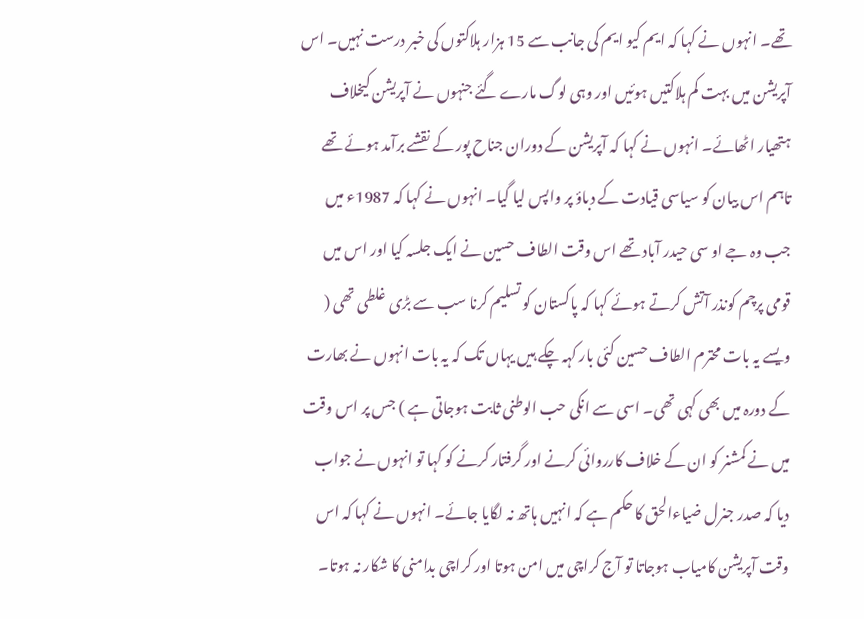تھے۔ انہوں نے کہا کہ ایم کیو ایم کی جانب سے 15 ہزار ہلاکتوں کی خبر درست نہیں۔ اس آپریشن میں بہت کم ہلاکتیں ہوئیں اور وہی لوگ مارے گئے جنہوں نے آپریشن کیخلاف ہتھیار اٹھائے۔ انہوں نے کہا کہ آپریشن کے دوران جناح پور کے نقشے برآمد ہوئے تھے تاہم اس بیان کو سیاسی قیادت کے دباؤ پر واپس لیا گیا۔ انہوں نے کہا کہ 1987ء میں جب وہ جے او سی حیدر آباد تھے اس وقت الطاف حسین نے ایک جلسہ کیا اور اس میں قومی پرچم کونذر آتش کرتے ہوئے کہا کہ پاکستان کو تسلیم کرنا سب سے بڑی غلطی تھی ( ویسے یہ بات محترم الطاف حسین کئی بار کہہ چکے ہیں یہاں تک کہ یہ بات انہوں نے بھارت کے دورہ میں بھی کہی تھی۔ اسی سے انکی حب الوطنی ثابت ہوجاتی ہے ) جس پر اس وقت میں نے کمشنر کو ان کے خلاف کارروائی کرنے اور گرفتار کرنے کو کہا تو انہوں نے جواب دیا کہ صدر جنرل ضیاءالحق کا حکم ہے کہ انہیں ہاتھ نہ لگایا جائے۔ انہوں نے کہا کہ اس وقت آپریشن کامیاب ہوجاتا تو آج کراچی میں امن ہوتا اور کراچی بدامنی کا شکار نہ ہوتا۔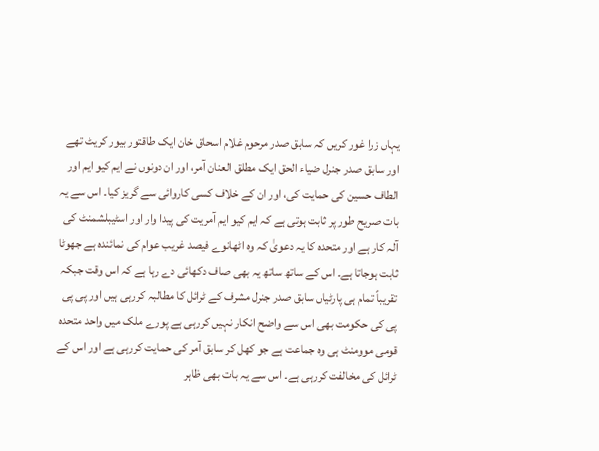یہاں زرا غور کریں کہ سابق صدر مرحوم غلام اسحاق خان ایک طاقتور بیور کریٹ تھے اور سابق صدر جنرل ضیاء الحق ایک مطلق العنان آمر، اور ان دونوں نے ایم کیو ایم اور الطاف حسین کی حمایت کی، اور ان کے خلاف کسی کاروائی سے گریز کیا۔ اس سے یہ بات صریح طور پر ثابت ہوتی ہے کہ ایم کیو ایم آمریت کی پیدا وار اور اسٹیبلشمنٹ کی آلہ کار ہے اور متحدہ کا یہ دعویٰ کہ وہ اٹھانوے فیصد غریب عوام کی نمائندہ ہے جھوٹا ثابت ہوجاتا ہے۔ اس کے ساتھ ساتھ یہ بھی صاف دکھائی دے رہا ہے کہ اس وقت جبکہ تقریباً تمام ہی پارٹیاں سابق صدر جنرل مشرف کے ٹرائل کا مطالبہ کررہی ہیں اور پی پی پی کی حکومت بھی اس سے واضح انکار نہیں کررہی ہے پورے ملک میں واحد متحدہ قومی موومنٹ ہی وہ جماعت ہے جو کھل کر سابق آمر کی حمایت کررہی ہے اور اس کے ٹرائل کی مخالفت کررہی ہے۔ اس سے یہ بات بھی ظاہر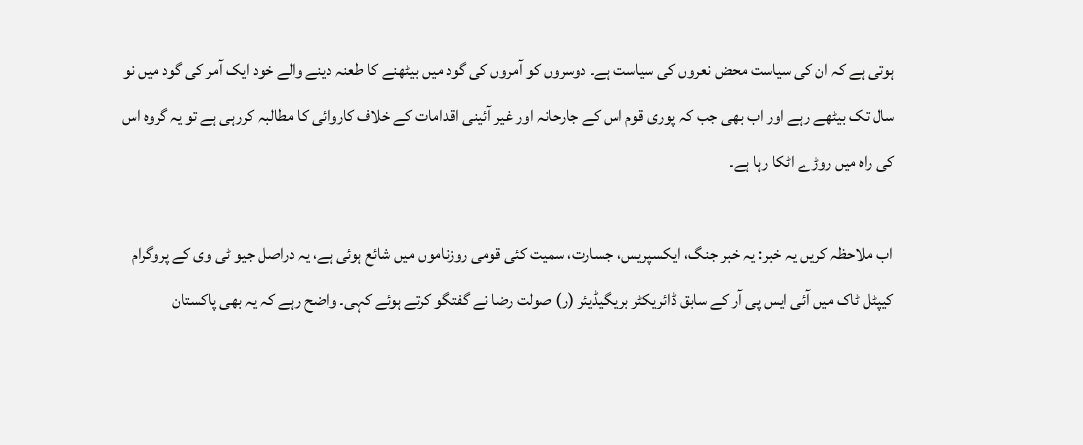ہوتی ہے کہ ان کی سیاست محض نعروں کی سیاست ہے۔ دوسروں کو آمروں کی گود میں بیٹھنے کا طعنہ دینے والے خود ایک آمر کی گود میں نو سال تک بیٹھے رہے اور اب بھی جب کہ پوری قوم اس کے جارحانہ اور غیر آئینی اقدامات کے خلاف کاروائی کا مطالبہ کررہی ہے تو یہ گروہ اس کی راہ میں روڑے اٹکا رہا ہے۔

اب ملاحظہ کریں یہ خبر: یہ خبر جنگ، ایکسپریس، جسارت، سمیت کئی قومی روزناموں میں شائع ہوئی ہے، یہ دراصل جیو ٹی وی کے پروگرام کیپٹل ٹاک میں آئی ایس پی آر کے سابق ڈائریکٹر بریگیڈیئر (ر) صولت رضا نے گفتگو کرتے ہوئے کہی۔ واضح رہے کہ یہ بھی پاکستان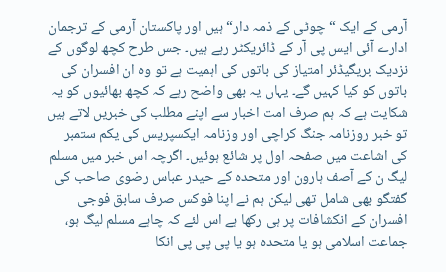آرمی کے ایک “ چوٹی کے ذمہ دار“ ہیں اور پاکستان آرمی کے ترجمان ادارے آئی ایس پی آر کے ڈائریکٹر رہے ہیں۔ جس طرح کچھ لوگوں کے نزدیک بریگیڈئر امتیاز کی باتوں کی اہمیت ہے تو وہ ان افسران کی باتوں کو کیا کہیں گے۔ یہاں یہ بھی واضح رہے کہ کچھ بھائیوں کو یہ شکایت ہے کہ ہم صرف امت اخبار سے اپنے مطلب کی خبریں لاتے ہیں تو خبر روزنامہ جنگ کراچی اور وزنامہ ایکسپریس کی یکم ستمبر کی اشاعت میں صفحہ اول پر شائع ہوئیں۔ اگرچہ اس خبر میں مسلم لیگ ن کے آصف ہارون اور متحدہ کے حیدر عباس رضوی صاحب کی گفتگو بھی شامل تھی لیکن ہم نے اپنا فوکس صرف سابق فوجی افسران کے انکشافات پر ہی رکھا ہے اس لئے کہ چاہے مسلم لیگ ہو، جماعت اسلامی ہو یا متحدہ ہو یا پی پی پی انکا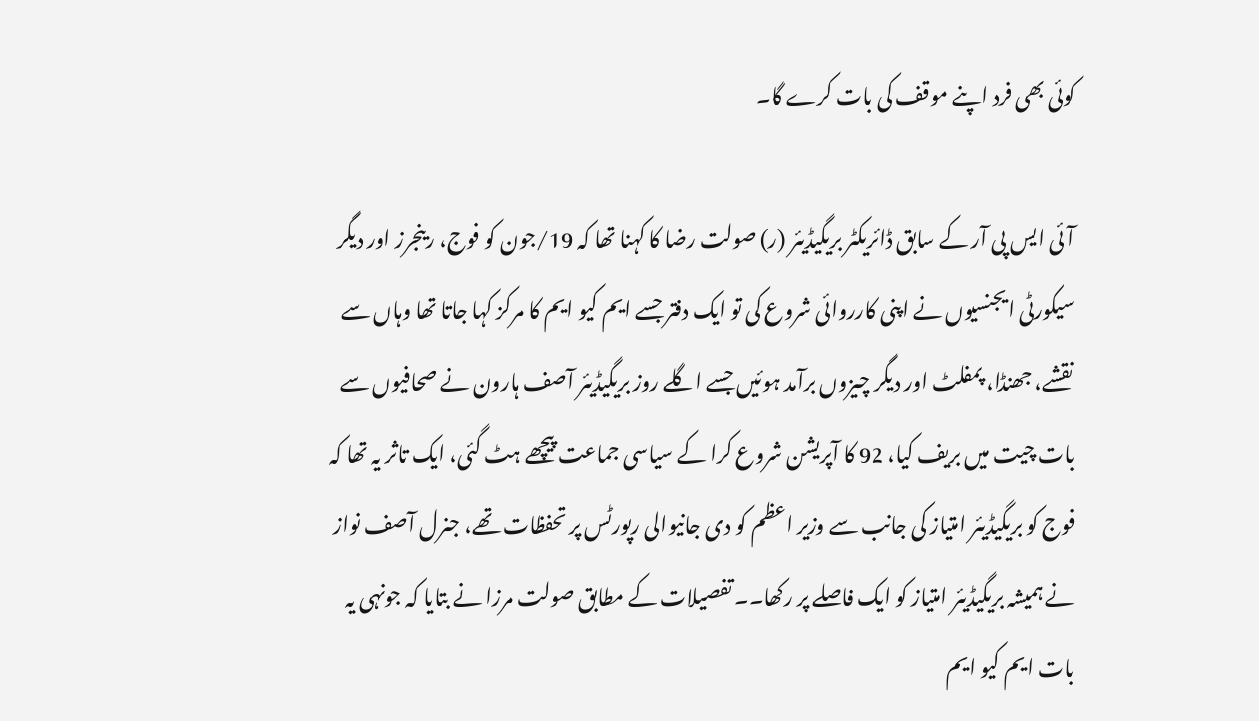کوئی بھی فرد اپنے موقف کی بات کرے گا۔

آئی ایس پی آر کے سابق ڈائریکٹر بریگیڈیئر (ر) صولت رضا کا کہنا تھا کہ 19/جون کو فوج، رینجرز اور دیگر سیکورٹی ایجنسیوں نے اپنی کارروائی شروع کی تو ایک دفتر جسے ایم کیو ایم کا مرکز کہا جاتا تھا وہاں سے نقشے، جھنڈا، پمفلٹ اور دیگر چیزوں برآمد ہوئیں جسے اگلے روز بریگیڈیئر آصف ہارون نے صحافیوں سے بات چیت میں بریف کیا، 92 کا آپریشن شروع کرا کے سیاسی جماعت پیچھے ہٹ گئی، ایک تاثر یہ تھا کہ فوج کو بریگیڈیئر امتیاز کی جانب سے وزیر اعظم کو دی جانیوالی رپورٹس پر تحفظات تھے، جنرل آصف نواز نے ہمیشہ بریگیڈیئر امتیاز کو ایک فاصلے پر رکھا۔۔ تفصیلات کے مطابق صولت مرزا نے بتایا کہ جونہی یہ بات ایم کیو ایم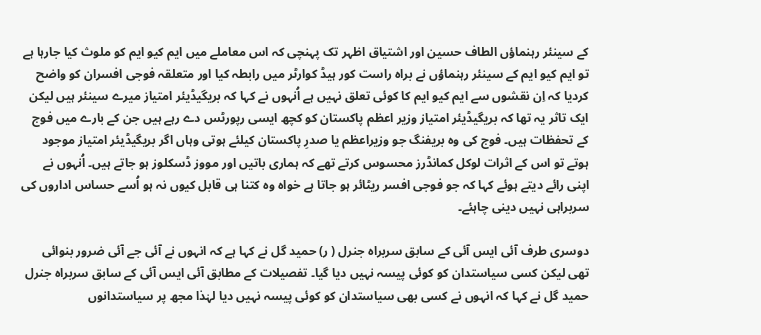کے سینئر رہنماؤں الطاف حسین اور اشتیاق اظہر تک پہنچی کہ اس معاملے میں ایم کیو ایم کو ملوث کیا جارہا ہے تو ایم کیو ایم کے سینئر رہنماؤں نے براہ راست کور ہیڈ کوارٹر میں رابطہ کیا اور متعلقہ فوجی افسران کو واضح کردیا کہ اِن نقشوں سے ایم کیو ایم کا کوئی تعلق نہیں ہے اُنہوں نے کہا کہ بریگیڈیئر امتیاز میرے سینئر ہیں لیکن ایک تاثر یہ تھا کہ بریگیڈیئر امتیاز وزیر اعظم پاکستان کو کچھ ایسی رپورٹس دے رہے ہیں جن کے بارے میں فوج کے تحفظات ہیں۔ فوج کی وہ بریفنگ جو وزیراعظم یا صدرِ پاکستان کیلئے ہوتی وہاں اگر بریگیڈیئر امتیاز موجود ہوتے تو اس کے اثرات لوکل کمانڈرز محسوس کرتے تھے کہ ہماری باتیں اور مووز ڈسکلوز ہو جاتے ہیں۔ اُنہوں نے اپنی رائے دیتے ہوئے کہا کہ جو فوجی افسر ریٹائر ہو جاتا ہے خواہ وہ کتنا ہی قابل کیوں نہ ہو اُسے حساس اداروں کی سربراہی نہیں دینی چاہئے۔

دوسری طرف آئی ایس آئی کے سابق سربراہ جنرل ( ر) حمید گل نے کہا ہے کہ انہوں نے آئی جے آئی ضرور بنوائی تھی لیکن کسی سیاستدان کو کوئی پیسہ نہیں دیا گیا۔ تفصیلات کے مطابق آئی ایس آئی کے سابق سربراہ جنرل حمید گل نے کہا کہ انہوں نے کسی بھی سیاستدان کو کوئی پیسہ نہیں دیا لہٰذا مجھ پر سیاستدانوں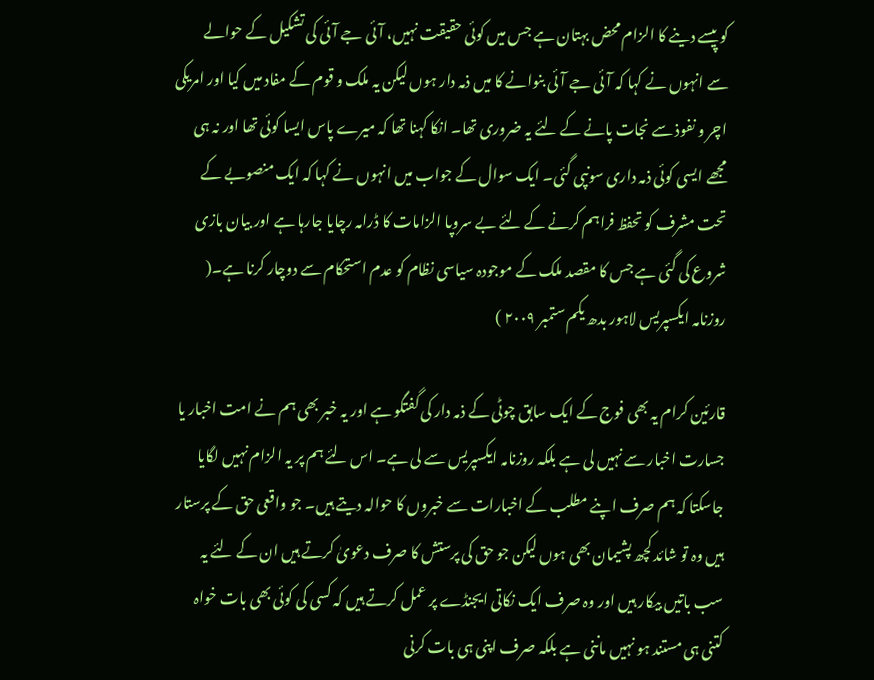کو پیسے دینے کا الزام محض بہتان ہے جس میں کوئی حقیقت نہیں، آئی جے آئی کی تشکیل کے حوالے سے انہوں نے کہا کہ آئی جے آئی بنوانے کا میں ذمہ دار ہوں لیکن یہ ملک و قوم کے مفاد میں کیا اور امریکی اچر و نفوذ سے نجات پانے کے لئے یہ ضروری تھا۔ انکا کہنا تھا کہ میرے پاس ایسا کوئی تھا اور نہ ہی مجھے ایسی کوئی ذمہ داری سونپی گئی۔ ایک سوال کے جواب میں انہوں نے کہا کہ ایک منصوبے کے تحت مشرف کو تحفظ فراہم کرنے کے لئے بے سروپا الزامات کا ڈرامہ رچایا جارہا ہے اور بیان بازی شروع کی گئی ہے جس کا مقصد ملک کے موجودہ سیاسی نظام کو عدم استحکام سے دوچار کرنا ہے۔( روزنامہ ایکسپریس لاہور بدھ یکم ستمبر ٢٠٠٩ )

قارئین کرام یہ بھی فوج کے ایک سابق چوٹی کے ذمہ دار کی گفتگو ہے اور یہ خبر بھی ہم نے امت اخبار یا جسارت اخبار سے نہیں لی ہے بلکہ روزنامہ ایکسپریس سے لی ہے۔ اس لئے ہم پر یہ الزام نہیں لگایا جاسکتا کہ ہم صرف اپنے مطلب کے اخبارات سے خبروں کا حوالہ دیتے ہیں۔ جو واقعی حق کے پرستار ہیں وہ تو شائد کچھ پشیمان بھی ہوں لیکن جو حق کی پرستش کا صرف دعویٰ کرتے ہیں ان کے لئے یہ سب باتیں بیکار ہیں اور وہ صرف ایک نکاتی ایجنڈے پر عمل کرتے ہیں کہ کسی کی کوئی بھی بات خواہ کتنی ہی مستند ہو نہیں ماننی ہے بلکہ صرف اپنی ہی بات کرنی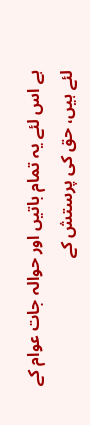ہے اس لئے یہ تمام باتیں اور حوالہ جات عوام کے لئے ہیں، حق کی پرستش کے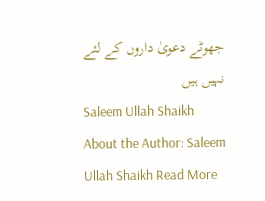جھوٹے دعویٰ داروں کے لئے نہیں ہیں
Saleem Ullah Shaikh
About the Author: Saleem Ullah Shaikh Read More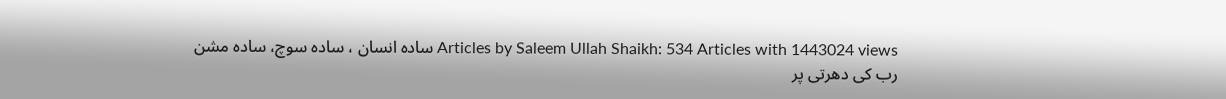Articles by Saleem Ullah Shaikh: 534 Articles with 1443024 views سادہ انسان ، سادہ سوچ، سادہ مشن
رب کی دھرتی پر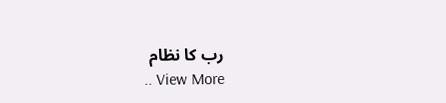رب کا نظام
.. View More